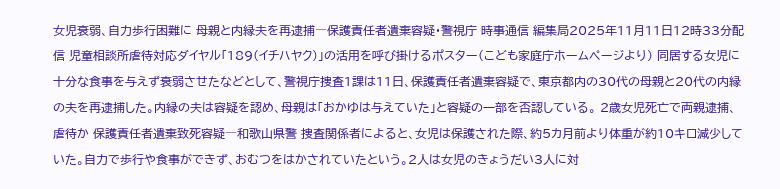女児衰弱、自力歩行困難に 母親と内縁夫を再逮捕―保護責任者遺棄容疑・警視庁 時事通信 編集局2025年11月11日12時33分配信 児童相談所虐待対応ダイヤル「189(イチハヤク)」の活用を呼び掛けるポスター(こども家庭庁ホームページより) 同居する女児に十分な食事を与えず衰弱させたなどとして、警視庁捜査1課は11日、保護責任者遺棄容疑で、東京都内の30代の母親と20代の内縁の夫を再逮捕した。内縁の夫は容疑を認め、母親は「おかゆは与えていた」と容疑の一部を否認している。 2歳女児死亡で両親逮捕、虐待か 保護責任者遺棄致死容疑―和歌山県警 捜査関係者によると、女児は保護された際、約5カ月前より体重が約10キロ減少していた。自力で歩行や食事ができず、おむつをはかされていたという。2人は女児のきょうだい3人に対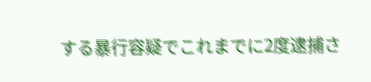する暴行容疑でこれまでに2度逮捕さ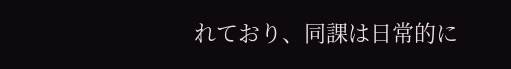れており、同課は日常的に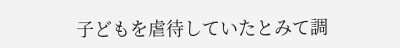子どもを虐待していたとみて調